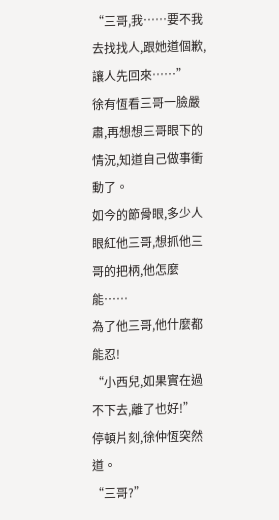“三哥,我……要不我去找找人,跟她道個歉,讓人先回來……”
徐有恆看三哥一臉嚴肅,再想想三哥眼下的情況,知道自己做事衝動了。
如今的節骨眼,多少人眼紅他三哥,想抓他三哥的把柄,他怎麼能……
為了他三哥,他什麼都能忍!
“小西兒,如果實在過不下去,離了也好!”
停頓片刻,徐仲恆突然道。
“三哥?”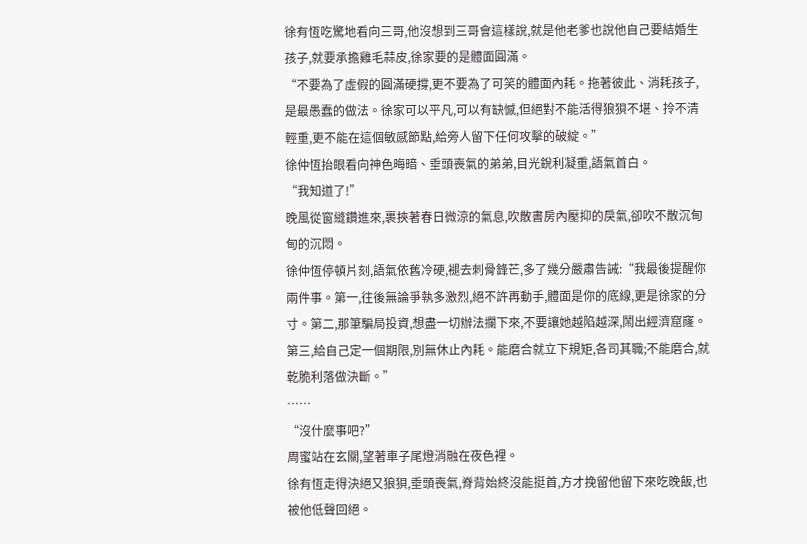徐有恆吃驚地看向三哥,他沒想到三哥會這樣說,就是他老爹也說他自己要結婚生孩子,就要承擔雞毛蒜皮,徐家要的是體面圓滿。
“不要為了虛假的圓滿硬撐,更不要為了可笑的體面內耗。拖著彼此、消耗孩子,是最愚蠢的做法。徐家可以平凡,可以有缺憾,但絕對不能活得狼狽不堪、拎不清輕重,更不能在這個敏感節點,給旁人留下任何攻擊的破綻。”
徐仲恆抬眼看向神色晦暗、垂頭喪氣的弟弟,目光銳利凝重,語氣首白。
“我知道了!”
晚風從窗縫鑽進來,裹挾著春日微涼的氣息,吹散書房內壓抑的戾氣,卻吹不散沉甸甸的沉悶。
徐仲恆停頓片刻,語氣依舊冷硬,褪去刺骨鋒芒,多了幾分嚴肅告誡:“我最後提醒你兩件事。第一,往後無論爭執多激烈,絕不許再動手,體面是你的底線,更是徐家的分寸。第二,那筆騙局投資,想盡一切辦法攔下來,不要讓她越陷越深,鬧出經濟窟窿。第三,給自己定一個期限,別無休止內耗。能磨合就立下規矩,各司其職;不能磨合,就乾脆利落做決斷。”
……
“沒什麼事吧?”
周蜜站在玄關,望著車子尾燈消融在夜色裡。
徐有恆走得決絕又狼狽,垂頭喪氣,脊背始終沒能挺首,方才挽留他留下來吃晚飯,也被他低聲回絕。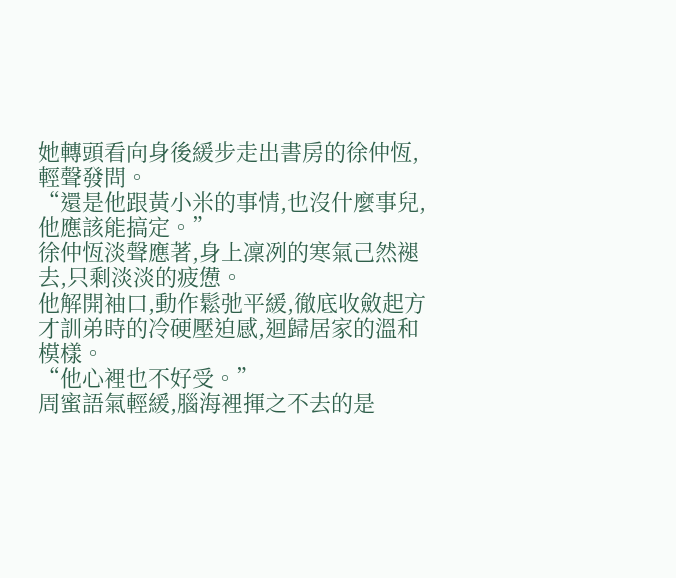她轉頭看向身後緩步走出書房的徐仲恆,輕聲發問。
“還是他跟黃小米的事情,也沒什麼事兒,他應該能搞定。”
徐仲恆淡聲應著,身上凜冽的寒氣己然褪去,只剩淡淡的疲憊。
他解開袖口,動作鬆弛平緩,徹底收斂起方才訓弟時的冷硬壓迫感,迴歸居家的溫和模樣。
“他心裡也不好受。”
周蜜語氣輕緩,腦海裡揮之不去的是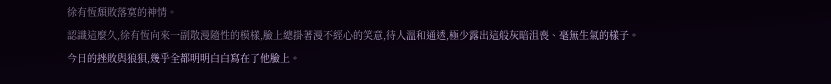徐有恆頹敗落寞的神情。
認識這麼久,徐有恆向來一副散漫隨性的模樣,臉上總掛著漫不經心的笑意,待人溫和通透,極少露出這般灰暗沮喪、毫無生氣的樣子。
今日的挫敗與狼狽,幾乎全都明明白白寫在了他臉上。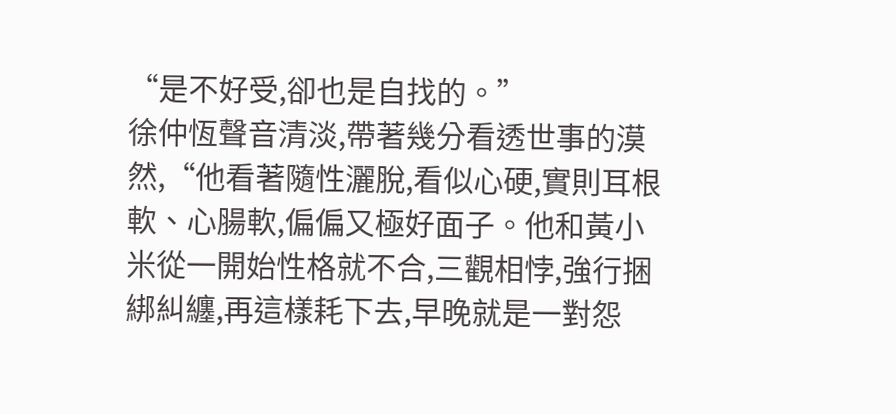“是不好受,卻也是自找的。”
徐仲恆聲音清淡,帶著幾分看透世事的漠然,“他看著隨性灑脫,看似心硬,實則耳根軟、心腸軟,偏偏又極好面子。他和黃小米從一開始性格就不合,三觀相悖,強行捆綁糾纏,再這樣耗下去,早晚就是一對怨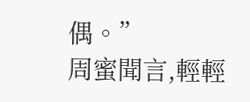偶。”
周蜜聞言,輕輕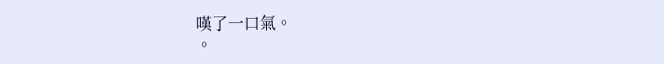嘆了一口氣。
。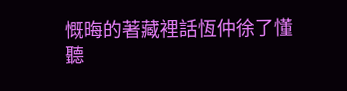慨晦的著藏裡話恆仲徐了懂聽